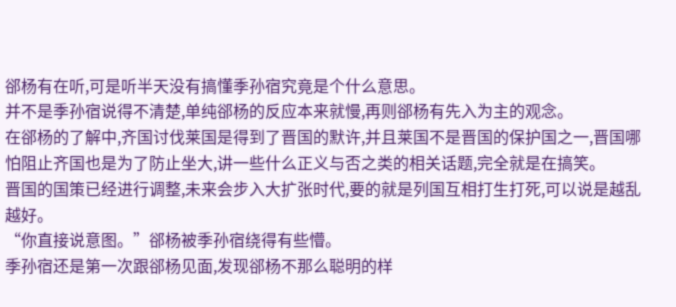郤杨有在听,可是听半天没有搞懂季孙宿究竟是个什么意思。
并不是季孙宿说得不清楚,单纯郤杨的反应本来就慢,再则郤杨有先入为主的观念。
在郤杨的了解中,齐国讨伐莱国是得到了晋国的默许,并且莱国不是晋国的保护国之一,晋国哪怕阻止齐国也是为了防止坐大,讲一些什么正义与否之类的相关话题,完全就是在搞笑。
晋国的国策已经进行调整,未来会步入大扩张时代,要的就是列国互相打生打死,可以说是越乱越好。
“你直接说意图。”郤杨被季孙宿绕得有些懵。
季孙宿还是第一次跟郤杨见面,发现郤杨不那么聪明的样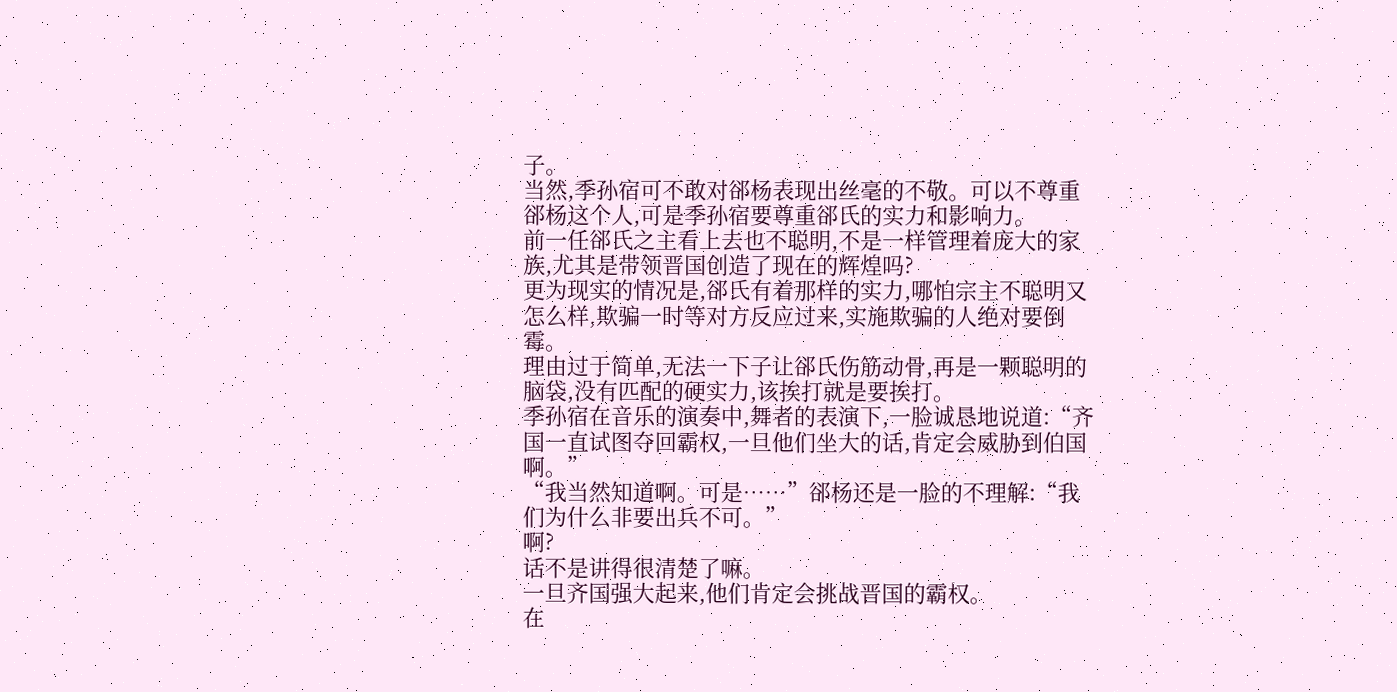子。
当然,季孙宿可不敢对郤杨表现出丝毫的不敬。可以不尊重郤杨这个人,可是季孙宿要尊重郤氏的实力和影响力。
前一任郤氏之主看上去也不聪明,不是一样管理着庞大的家族,尤其是带领晋国创造了现在的辉煌吗?
更为现实的情况是,郤氏有着那样的实力,哪怕宗主不聪明又怎么样,欺骗一时等对方反应过来,实施欺骗的人绝对要倒霉。
理由过于简单,无法一下子让郤氏伤筋动骨,再是一颗聪明的脑袋,没有匹配的硬实力,该挨打就是要挨打。
季孙宿在音乐的演奏中,舞者的表演下,一脸诚恳地说道:“齐国一直试图夺回霸权,一旦他们坐大的话,肯定会威胁到伯国啊。”
“我当然知道啊。可是……”郤杨还是一脸的不理解:“我们为什么非要出兵不可。”
啊?
话不是讲得很清楚了嘛。
一旦齐国强大起来,他们肯定会挑战晋国的霸权。
在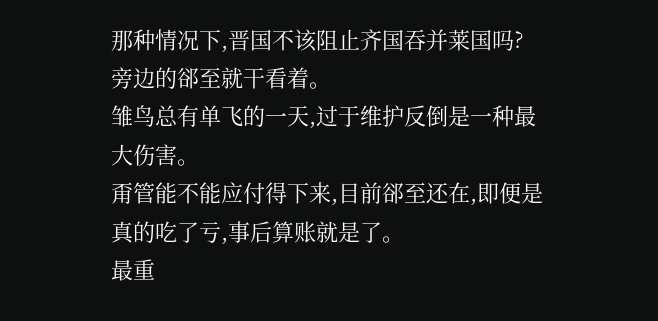那种情况下,晋国不该阻止齐国吞并莱国吗?
旁边的郤至就干看着。
雏鸟总有单飞的一天,过于维护反倒是一种最大伤害。
甭管能不能应付得下来,目前郤至还在,即便是真的吃了亏,事后算账就是了。
最重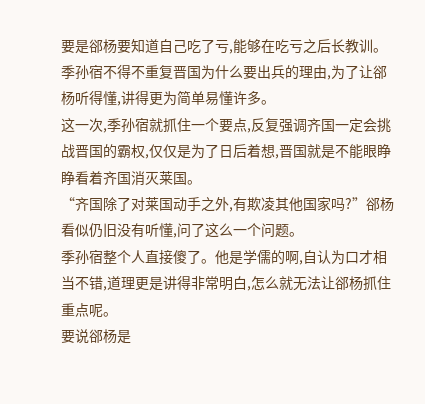要是郤杨要知道自己吃了亏,能够在吃亏之后长教训。
季孙宿不得不重复晋国为什么要出兵的理由,为了让郤杨听得懂,讲得更为简单易懂许多。
这一次,季孙宿就抓住一个要点,反复强调齐国一定会挑战晋国的霸权,仅仅是为了日后着想,晋国就是不能眼睁睁看着齐国消灭莱国。
“齐国除了对莱国动手之外,有欺凌其他国家吗?”郤杨看似仍旧没有听懂,问了这么一个问题。
季孙宿整个人直接傻了。他是学儒的啊,自认为口才相当不错,道理更是讲得非常明白,怎么就无法让郤杨抓住重点呢。
要说郤杨是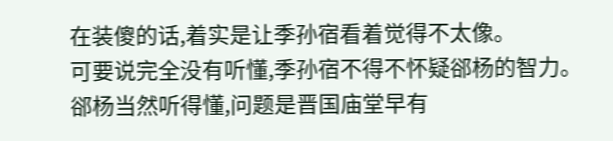在装傻的话,着实是让季孙宿看着觉得不太像。
可要说完全没有听懂,季孙宿不得不怀疑郤杨的智力。
郤杨当然听得懂,问题是晋国庙堂早有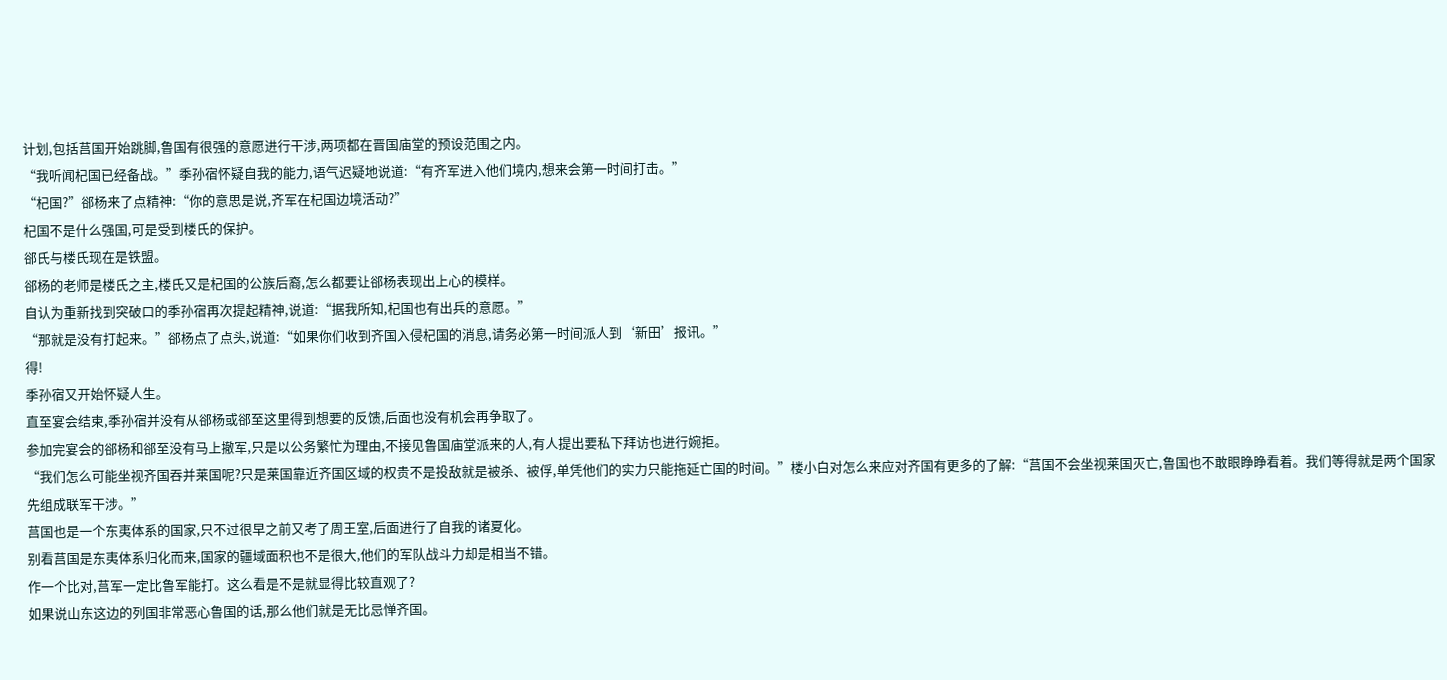计划,包括莒国开始跳脚,鲁国有很强的意愿进行干涉,两项都在晋国庙堂的预设范围之内。
“我听闻杞国已经备战。”季孙宿怀疑自我的能力,语气迟疑地说道:“有齐军进入他们境内,想来会第一时间打击。”
“杞国?”郤杨来了点精神:“你的意思是说,齐军在杞国边境活动?”
杞国不是什么强国,可是受到楼氏的保护。
郤氏与楼氏现在是铁盟。
郤杨的老师是楼氏之主,楼氏又是杞国的公族后裔,怎么都要让郤杨表现出上心的模样。
自认为重新找到突破口的季孙宿再次提起精神,说道:“据我所知,杞国也有出兵的意愿。”
“那就是没有打起来。”郤杨点了点头,说道:“如果你们收到齐国入侵杞国的消息,请务必第一时间派人到‘新田’报讯。”
得!
季孙宿又开始怀疑人生。
直至宴会结束,季孙宿并没有从郤杨或郤至这里得到想要的反馈,后面也没有机会再争取了。
参加完宴会的郤杨和郤至没有马上撤军,只是以公务繁忙为理由,不接见鲁国庙堂派来的人,有人提出要私下拜访也进行婉拒。
“我们怎么可能坐视齐国吞并莱国呢?只是莱国靠近齐国区域的权贵不是投敌就是被杀、被俘,单凭他们的实力只能拖延亡国的时间。”楼小白对怎么来应对齐国有更多的了解:“莒国不会坐视莱国灭亡,鲁国也不敢眼睁睁看着。我们等得就是两个国家先组成联军干涉。”
莒国也是一个东夷体系的国家,只不过很早之前又考了周王室,后面进行了自我的诸夏化。
别看莒国是东夷体系归化而来,国家的疆域面积也不是很大,他们的军队战斗力却是相当不错。
作一个比对,莒军一定比鲁军能打。这么看是不是就显得比较直观了?
如果说山东这边的列国非常恶心鲁国的话,那么他们就是无比忌惮齐国。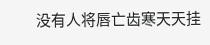没有人将唇亡齿寒天天挂